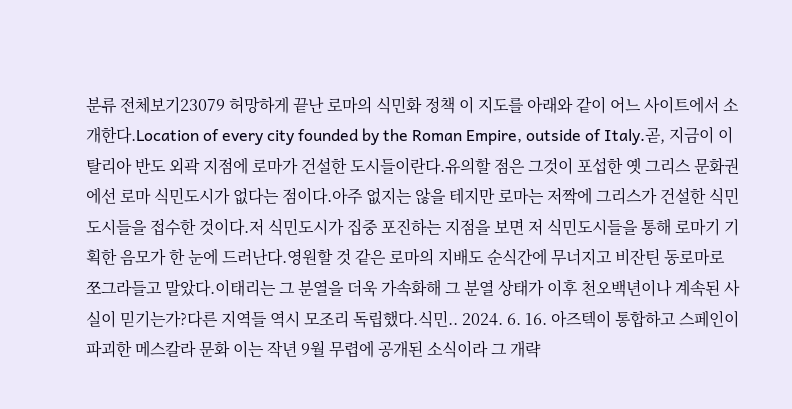분류 전체보기23079 허망하게 끝난 로마의 식민화 정책 이 지도를 아래와 같이 어느 사이트에서 소개한다.Location of every city founded by the Roman Empire, outside of Italy.곧, 지금이 이탈리아 반도 외곽 지점에 로마가 건설한 도시들이란다.유의할 점은 그것이 포섭한 옛 그리스 문화권에선 로마 식민도시가 없다는 점이다.아주 없지는 않을 테지만 로마는 저짝에 그리스가 건설한 식민도시들을 접수한 것이다.저 식민도시가 집중 포진하는 지점을 보면 저 식민도시들을 통해 로마기 기획한 음모가 한 눈에 드러난다.영원할 것 같은 로마의 지배도 순식간에 무너지고 비잔틴 동로마로 쪼그라들고 말았다.이태리는 그 분열을 더욱 가속화해 그 분열 상태가 이후 천오백년이나 계속된 사실이 믿기는가?다른 지역들 역시 모조리 독립했다.식민.. 2024. 6. 16. 아즈텍이 통합하고 스페인이 파괴한 메스칼라 문화 이는 작년 9월 무렵에 공개된 소식이라 그 개략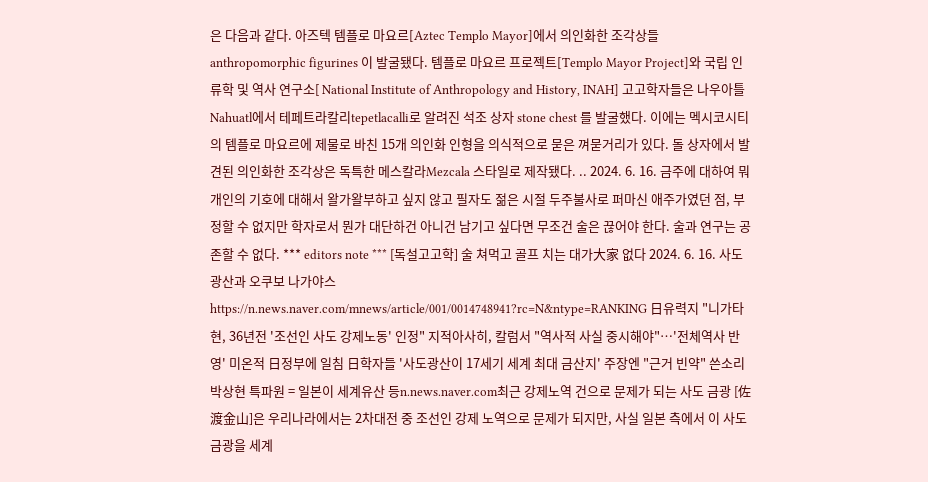은 다음과 같다. 아즈텍 템플로 마요르[Aztec Templo Mayor]에서 의인화한 조각상들 anthropomorphic figurines 이 발굴됐다. 템플로 마요르 프로젝트[Templo Mayor Project]와 국립 인류학 및 역사 연구소[ National Institute of Anthropology and History, INAH] 고고학자들은 나우아틀Nahuatl에서 테페트라칼리tepetlacalli로 알려진 석조 상자 stone chest 를 발굴했다. 이에는 멕시코시티의 템플로 마요르에 제물로 바친 15개 의인화 인형을 의식적으로 묻은 껴묻거리가 있다. 돌 상자에서 발견된 의인화한 조각상은 독특한 메스칼라Mezcala 스타일로 제작됐다. .. 2024. 6. 16. 금주에 대하여 뭐 개인의 기호에 대해서 왈가왈부하고 싶지 않고 필자도 젊은 시절 두주불사로 퍼마신 애주가였던 점, 부정할 수 없지만 학자로서 뭔가 대단하건 아니건 남기고 싶다면 무조건 술은 끊어야 한다. 술과 연구는 공존할 수 없다. *** editors note *** [독설고고학] 술 쳐먹고 골프 치는 대가大家 없다 2024. 6. 16. 사도광산과 오쿠보 나가야스 https://n.news.naver.com/mnews/article/001/0014748941?rc=N&ntype=RANKING 日유력지 "니가타현, 36년전 '조선인 사도 강제노동' 인정" 지적아사히, 칼럼서 "역사적 사실 중시해야"…'전체역사 반영' 미온적 日정부에 일침 日학자들 '사도광산이 17세기 세계 최대 금산지' 주장엔 "근거 빈약" 쓴소리 박상현 특파원 = 일본이 세계유산 등n.news.naver.com최근 강제노역 건으로 문제가 되는 사도 금광 [佐渡金山]은 우리나라에서는 2차대전 중 조선인 강제 노역으로 문제가 되지만, 사실 일본 측에서 이 사도 금광을 세계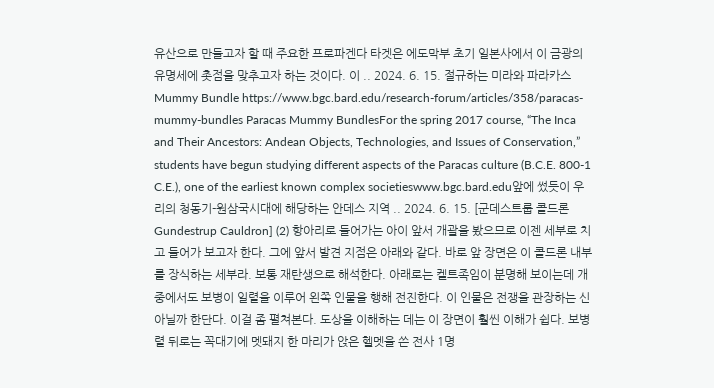유산으로 만들고자 할 때 주요한 프로파겐다 타겟은 에도막부 초기 일본사에서 이 금광의 유명세에 촛점을 맞추고자 하는 것이다. 이 .. 2024. 6. 15. 절규하는 미라와 파라카스 Mummy Bundle https://www.bgc.bard.edu/research-forum/articles/358/paracas-mummy-bundles Paracas Mummy BundlesFor the spring 2017 course, “The Inca and Their Ancestors: Andean Objects, Technologies, and Issues of Conservation,” students have begun studying different aspects of the Paracas culture (B.C.E. 800-1 C.E.), one of the earliest known complex societieswww.bgc.bard.edu앞에 썼듯이 우리의 청동기-원삼국시대에 해당하는 안데스 지역 .. 2024. 6. 15. [군데스트룹 콜드론 Gundestrup Cauldron] (2) 항아리로 들어가는 아이 앞서 개괄을 봤으므로 이젠 세부로 치고 들어가 보고자 한다. 그에 앞서 발견 지점은 아래와 같다. 바로 앞 장면은 이 콜드론 내부를 장식하는 세부라. 보통 재탄생으로 해석한다. 아래로는 켈트족임이 분명해 보이는데 개중에서도 보병이 일렬을 이루어 왼쪽 인물을 행해 전진한다. 이 인물은 전쟁을 관장하는 신 아닐까 한단다. 이걸 좀 펼쳐본다. 도상을 이해하는 데는 이 장면이 훨씬 이해가 쉽다. 보병렬 뒤로는 꼭대기에 멧돼지 한 마리가 앉은 헬멧을 쓴 전사 1명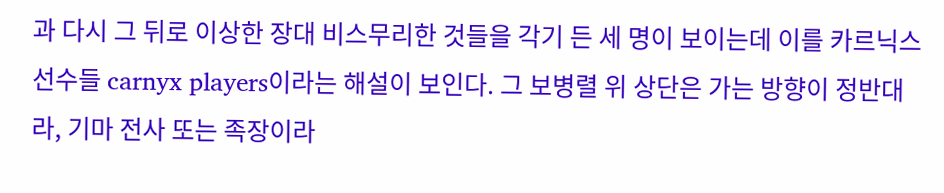과 다시 그 뒤로 이상한 장대 비스무리한 것들을 각기 든 세 명이 보이는데 이를 카르닉스 선수들 carnyx players이라는 해설이 보인다. 그 보병렬 위 상단은 가는 방향이 정반대라, 기마 전사 또는 족장이라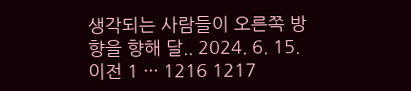생각되는 사람들이 오른쪽 방향을 향해 달.. 2024. 6. 15. 이전 1 ··· 1216 1217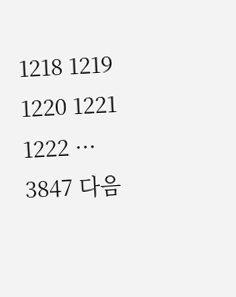1218 1219 1220 1221 1222 ··· 3847 다음